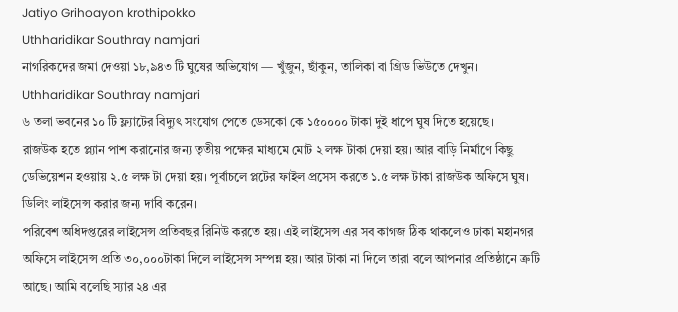Jatiyo Grihoayon krothipokko
Uthharidikar Southray namjari
নাগরিকদের জমা দেওয়া ১৮,৯৪৩ টি ঘুষের অভিযোগ — খুঁজুন, ছাঁকুন, তালিকা বা গ্রিড ভিউতে দেখুন।
Uthharidikar Southray namjari
৬ তলা ভবনের ১০ টি ফ্ল্যাটের বিদ্যুৎ সংযোগ পেতে ডেসকো কে ১৫০০০০ টাকা দুই ধাপে ঘুষ দিতে হয়েছে।
রাজউক হতে প্ল্যান পাশ করানোর জন্য তৃতীয় পক্ষের মাধ্যমে মোট ২ লক্ষ টাকা দেয়া হয়। আর বাড়ি নির্মাণে কিছু ডেভিয়েশন হওয়ায় ২.৫ লক্ষ টা দেয়া হয়। পূর্বাচলে প্লটের ফাইল প্রসেস করতে ১.৫ লক্ষ টাকা রাজউক অফিসে ঘুষ।
ডিলিং লাইসেন্স করার জন্য দাবি করেন।
পরিবেশ অধিদপ্তরের লাইসেন্স প্রতিবছর রিনিউ করতে হয়। এই লাইসেন্স এর সব কাগজ ঠিক থাকলেও ঢাকা মহানগর অফিসে লাইসেন্স প্রতি ৩০,০০০টাকা দিলে লাইসেন্স সম্পন্ন হয়। আর টাকা না দিলে তারা বলে আপনার প্রতিষ্ঠানে ত্রুটি আছে। আমি বলেছি স্যার ২৪ এর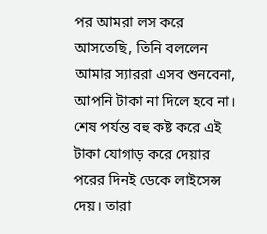পর আমরা লস করে আসতেছি, তিনি বললেন আমার স্যাররা এসব শুনবেনা, আপনি টাকা না দিলে হবে না। শেষ পর্যন্ত বহু কষ্ট করে এই টাকা যোগাড় করে দেয়ার পরের দিনই ডেকে লাইসেন্স দেয়। তারা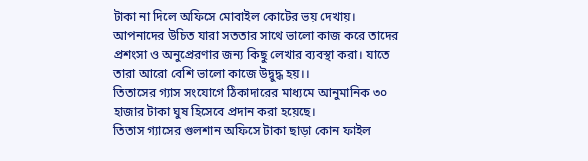টাকা না দিলে অফিসে মোবাইল কোটের ভয় দেখায়।
আপনাদের উচিত যারা সততার সাথে ভালো কাজ করে তাদের প্রশংসা ও অনুপ্রেরণার জন্য কিছু লেখার ব্যবস্থা করা। যাতে তারা আরো বেশি ভালো কাজে উদ্বুদ্ধ হয়।।
তিতাসের গ্যাস সংযোগে ঠিকাদারের মাধ্যমে আনুমানিক ৩০ হাজার টাকা ঘুষ হিসেবে প্রদান করা হয়েছে।
তিতাস গ্যাসের গুলশান অফিসে টাকা ছাড়া কোন ফাইল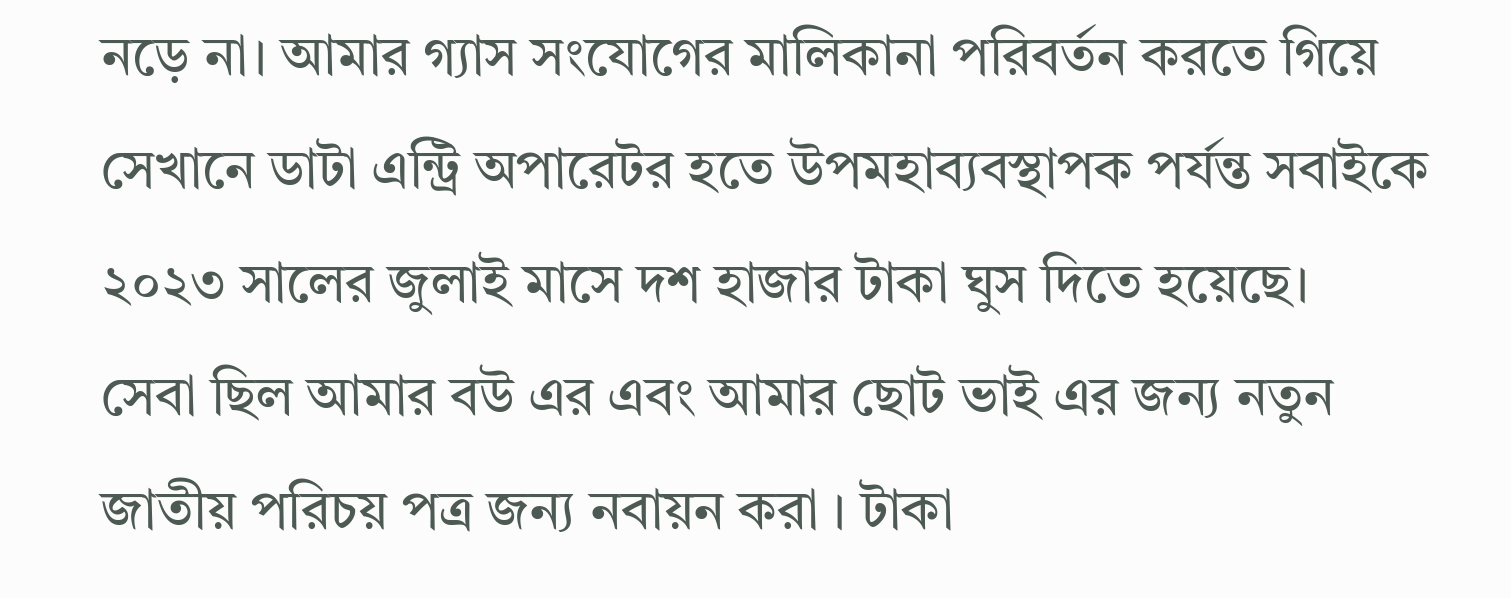নড়ে না। আমার গ্যাস সংযোগের মালিকানা পরিবর্তন করতে গিয়ে সেখানে ডাটা এন্ট্রি অপারেটর হতে উপমহাব্যবস্থাপক পর্যন্ত সবাইকে ২০২৩ সালের জুলাই মাসে দশ হাজার টাকা ঘুস দিতে হয়েছে।
সেবা ছিল আমার বউ এর এবং আমার ছোট ভাই এর জন্য নতুন জাতীয় পরিচয় পত্র জন্য নবায়ন করা । টাকা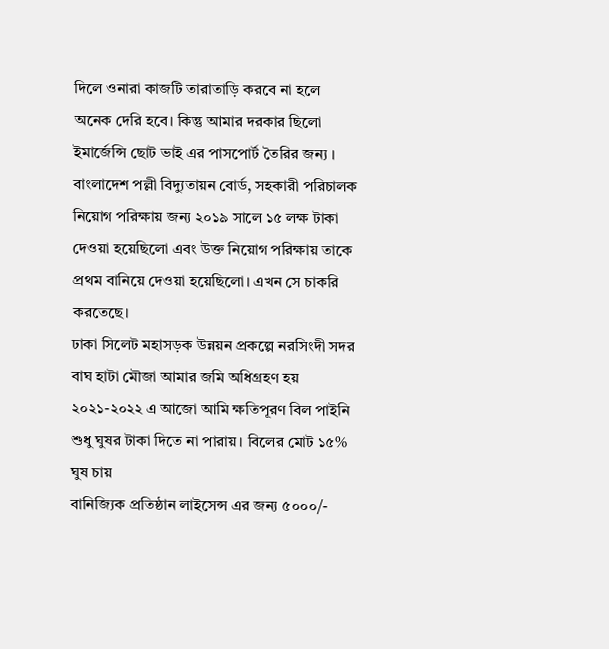দিলে ওনারা কাজটি তারাতাড়ি করবে না হলে অনেক দেরি হবে। কিন্তু আমার দরকার ছিলো ইমার্জেন্সি ছোট ভাই এর পাসপোর্ট তৈরির জন্য ।
বাংলাদেশ পল্লী বিদ্যুতায়ন বোর্ড, সহকারী পরিচালক নিয়োগ পরিক্ষায় জন্য ২০১৯ সালে ১৫ লক্ষ টাকা দেওয়া হয়েছিলো এবং উক্ত নিয়োগ পরিক্ষায় তাকে প্রথম বানিয়ে দেওয়া হয়েছিলো। এখন সে চাকরি করতেছে।
ঢাকা সিলেট মহাসড়ক উন্নয়ন প্রকল্পে নরসিংদী সদর বাঘ হাটা মৌজা আমার জমি অধিগ্রহণ হয় ২০২১-২০২২ এ আজো আমি ক্ষতিপূরণ বিল পাইনি শুধু ঘুষর টাকা দিতে না পারায়। বিলের মোট ১৫% ঘুষ চায়
বানিজ্যিক প্রতিষ্ঠান লাইসেন্স এর জন্য ৫০০০/-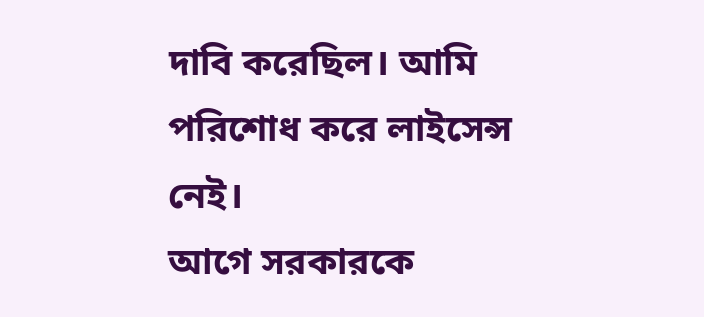দাবি করেছিল। আমি পরিশোধ করে লাইসেন্স নেই।
আগে সরকারকে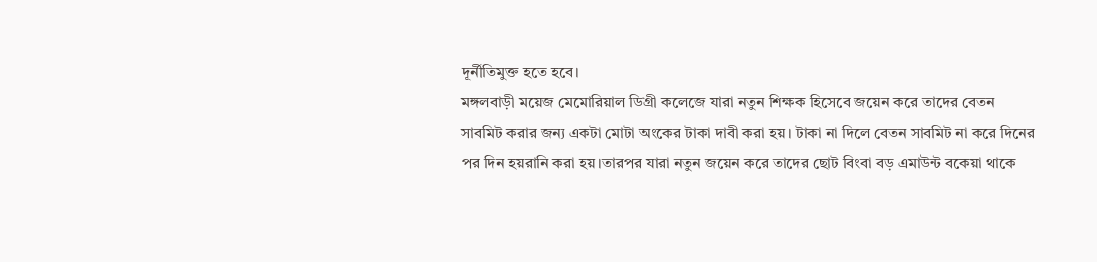দূর্নীতিমুক্ত হতে হবে।
মঙ্গলবাড়ী ময়েজ মেমোরিয়াল ডিগ্রী কলেজে যারা নতুন শিক্ষক হিসেবে জয়েন করে তাদের বেতন সাবমিট করার জন্য একটা মোটা অংকের টাকা দাবী করা হয়। টাকা না দিলে বেতন সাবমিট না করে দিনের পর দিন হয়রানি করা হয়।তারপর যারা নতুন জয়েন করে তাদের ছোট বিংবা বড় এমাউন্ট বকেয়া থাকে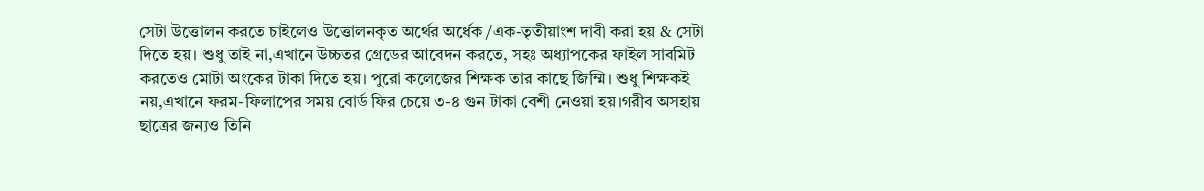সেটা উত্তোলন করতে চাইলেও উত্তোলনকৃত অর্থের অর্ধেক /এক-তৃতীয়াংশ দাবী করা হয় & সেটা দিতে হয়। শুধু তাই না,এখানে উচ্চতর গ্রেডের আবেদন করতে, সহঃ অধ্যাপকের ফাইল সাবমিট করতেও মোটা অংকের টাকা দিতে হয়। পুরো কলেজের শিক্ষক তার কাছে জিম্মি। শুধু শিক্ষকই নয়,এখানে ফরম-ফিলাপের সময় বোর্ড ফির চেয়ে ৩-৪ গুন টাকা বেশী নেওয়া হয়।গরীব অসহায় ছাত্রের জন্যও তিনি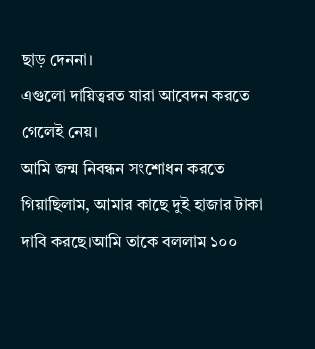ছাড় দেননা।
এগুলো দায়িত্বরত যারা আবেদন করতে গেলেই নেয়।
আমি জন্ম নিবন্ধন সংশোধন করতে গিয়াছিলাম, আমার কাছে দুই হাজার টাকা দাবি করছে।আমি তাকে বললাম ১০০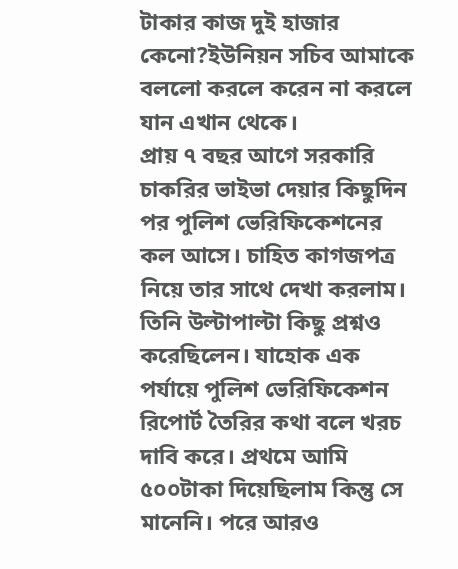টাকার কাজ দুই হাজার কেনো?ইউনিয়ন সচিব আমাকে বললো করলে করেন না করলে যান এখান থেকে।
প্রায় ৭ বছর আগে সরকারি চাকরির ভাইভা দেয়ার কিছুদিন পর পুলিশ ভেরিফিকেশনের কল আসে। চাহিত কাগজপত্র নিয়ে তার সাথে দেখা করলাম। তিনি উল্টাপাল্টা কিছু প্রশ্নও করেছিলেন। যাহোক এক পর্যায়ে পুলিশ ভেরিফিকেশন রিপোর্ট তৈরির কথা বলে খরচ দাবি করে। প্রথমে আমি ৫০০টাকা দিয়েছিলাম কিন্তু সে মানেনি। পরে আরও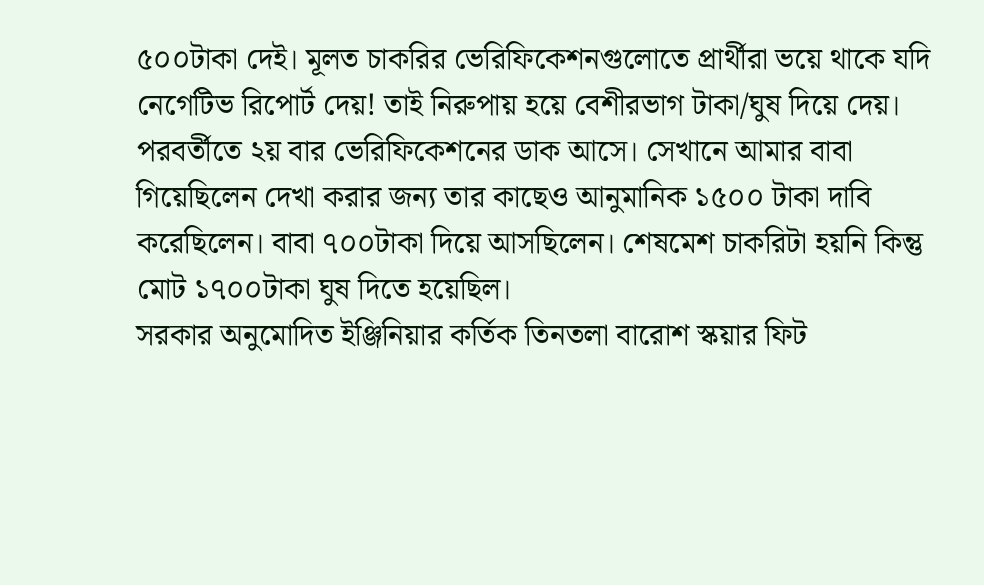৫০০টাকা দেই। মূলত চাকরির ভেরিফিকেশনগুলোতে প্রার্থীরা ভয়ে থাকে যদি নেগেটিভ রিপোর্ট দেয়! তাই নিরুপায় হয়ে বেশীরভাগ টাকা/ঘুষ দিয়ে দেয়। পরবর্তীতে ২য় বার ভেরিফিকেশনের ডাক আসে। সেখানে আমার বাবা গিয়েছিলেন দেখা করার জন্য তার কাছেও আনুমানিক ১৫০০ টাকা দাবি করেছিলেন। বাবা ৭০০টাকা দিয়ে আসছিলেন। শেষমেশ চাকরিটা হয়নি কিন্তু মোট ১৭০০টাকা ঘুষ দিতে হয়েছিল।
সরকার অনুমোদিত ইঞ্জিনিয়ার কর্তিক তিনতলা বারোশ স্কয়ার ফিট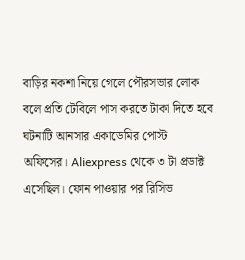বাড়ির নকশা নিয়ে গেলে পৌরসভার লোক বলে প্রতি টেবিলে পাস করতে টাকা দিতে হবে
ঘটনাটি আনসার একাডেমির পোস্ট অফিসের। Aliexpress থেকে ৩ টা প্রডাক্ট এসেছিল। ফোন পাওয়ার পর রিসিভ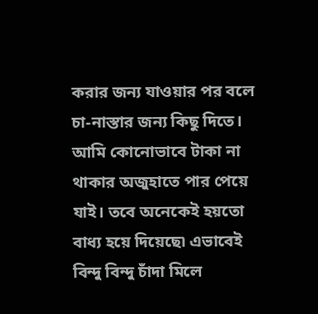করার জন্য যাওয়ার পর বলে চা-নাস্তার জন্য কিছু দিতে। আমি কোনোভাবে টাকা না থাকার অজুহাতে পার পেয়ে যাই। তবে অনেকেই হয়তো বাধ্য হয়ে দিয়েছে৷ এভাবেই বিন্দু বিন্দু চাঁদা মিলে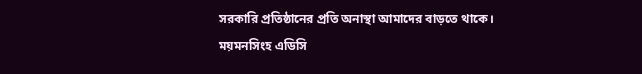সরকারি প্রতিষ্ঠানের প্রতি অনাস্থা আমাদের বাড়তে থাকে।
ময়মনসিংহ এডিসি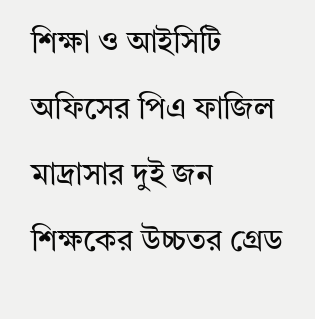শিক্ষা ও আইসিটি অফিসের পিএ ফাজিল মাদ্রাসার দুই জন শিক্ষকের উচ্চতর গ্রেড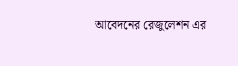আবেদনের রেজুলেশন এর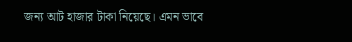জন্য আট হাজার টাকা নিয়েছে। এমন ভাবে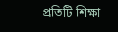প্রতিটি শিক্ষা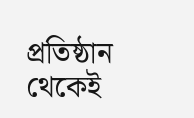প্রতিষ্ঠান থেকেই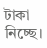টাকা নিচ্ছে।